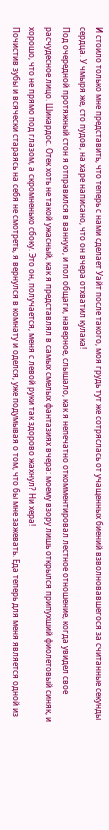И стоило только мне представить, что теперь с нами сделает Уайт после такого, моя грудь тут же сотряслась от учащенных биений взволновавшегося за считанные секунды сердца. У чмыря же, сто пудов, на харе написано, что он вчера отхватил кулака!
Под очередной протяжный стон я отправился в ванную, и пол общаги, наверное, слышало, как я непечатно откомментировал лестное отношение, когда увидел свое расчудесное лицо. Шикардос. Отек хоть не такой ужасный, как я представлял в самых смелых фантазиях вчера: моему взору лишь открылся припухший фиолетовый синяк, и хорошо, что не прямо под глазом, а скромненько сбоку. Это он, получается, меня с левой руки так здорово жахнул? Ни хера!
Почистив зубы и всячески стараясь на себя не смотреть, я вернулся в комнату и оделся, уже подумывая о том, что бы мне зажевать. Еда теперь для меня является одной из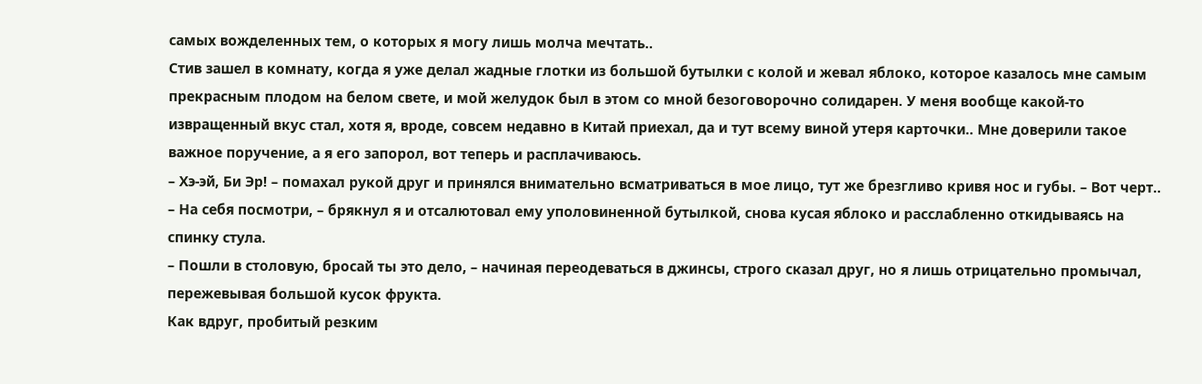самых вожделенных тем, о которых я могу лишь молча мечтать..
Стив зашел в комнату, когда я уже делал жадные глотки из большой бутылки с колой и жевал яблоко, которое казалось мне самым прекрасным плодом на белом свете, и мой желудок был в этом со мной безоговорочно солидарен. У меня вообще какой-то извращенный вкус стал, хотя я, вроде, совсем недавно в Китай приехал, да и тут всему виной утеря карточки.. Мне доверили такое важное поручение, а я его запорол, вот теперь и расплачиваюсь.
– Хэ-эй, Би Эр! – помахал рукой друг и принялся внимательно всматриваться в мое лицо, тут же брезгливо кривя нос и губы. – Вот черт..
– На себя посмотри, – брякнул я и отсалютовал ему уполовиненной бутылкой, снова кусая яблоко и расслабленно откидываясь на спинку стула.
– Пошли в столовую, бросай ты это дело, – начиная переодеваться в джинсы, строго сказал друг, но я лишь отрицательно промычал, пережевывая большой кусок фрукта.
Как вдруг, пробитый резким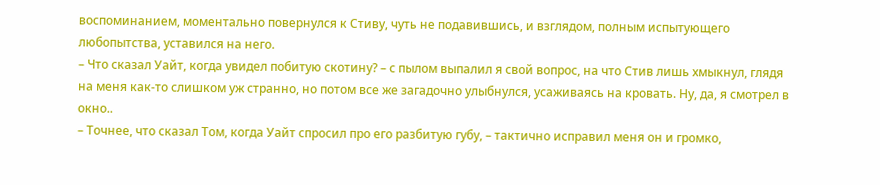воспоминанием, моментально повернулся к Стиву, чуть не подавившись, и взглядом, полным испытующего любопытства, уставился на него.
– Что сказал Уайт, когда увидел побитую скотину? – с пылом выпалил я свой вопрос, на что Стив лишь хмыкнул, глядя на меня как-то слишком уж странно, но потом все же загадочно улыбнулся, усаживаясь на кровать. Ну, да, я смотрел в окно..
– Точнее, что сказал Том, когда Уайт спросил про его разбитую губу, – тактично исправил меня он и громко,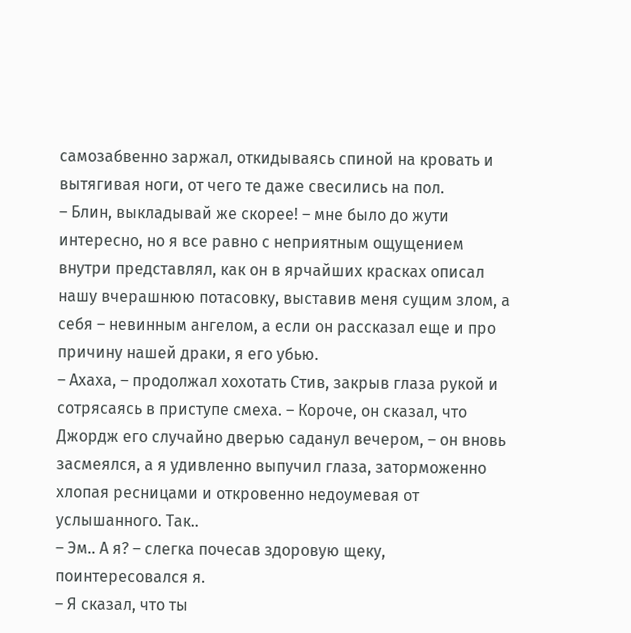самозабвенно заржал, откидываясь спиной на кровать и вытягивая ноги, от чего те даже свесились на пол.
– Блин, выкладывай же скорее! – мне было до жути интересно, но я все равно с неприятным ощущением внутри представлял, как он в ярчайших красках описал нашу вчерашнюю потасовку, выставив меня сущим злом, а себя – невинным ангелом, а если он рассказал еще и про причину нашей драки, я его убью.
– Ахаха, – продолжал хохотать Стив, закрыв глаза рукой и сотрясаясь в приступе смеха. – Короче, он сказал, что Джордж его случайно дверью саданул вечером, – он вновь засмеялся, а я удивленно выпучил глаза, заторможенно хлопая ресницами и откровенно недоумевая от услышанного. Так..
– Эм.. А я? – слегка почесав здоровую щеку, поинтересовался я.
– Я сказал, что ты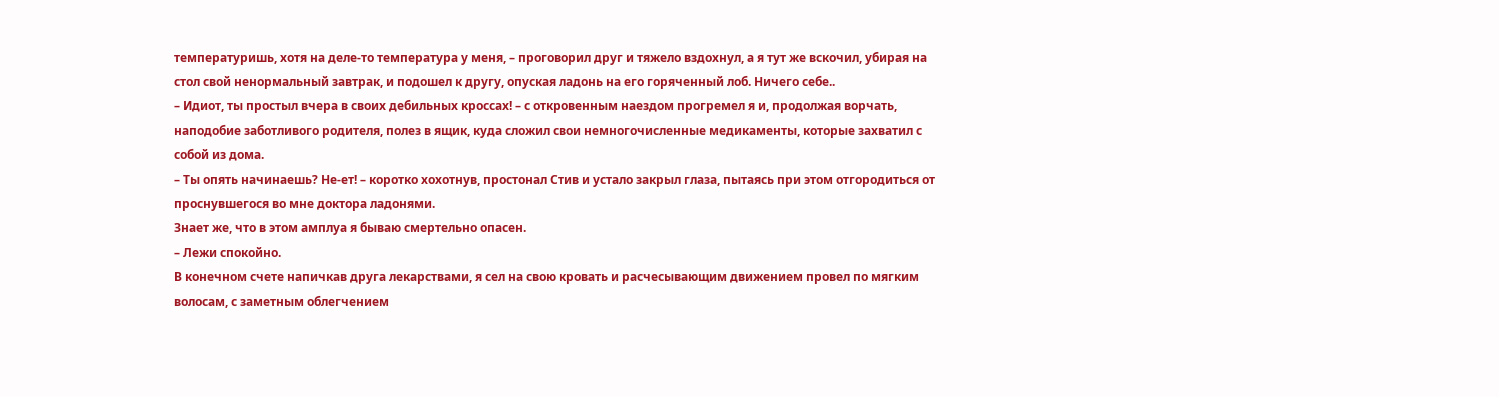температуришь, хотя на деле-то температура у меня, – проговорил друг и тяжело вздохнул, а я тут же вскочил, убирая на стол свой ненормальный завтрак, и подошел к другу, опуская ладонь на его горяченный лоб. Ничего себе..
– Идиот, ты простыл вчера в своих дебильных кроссах! – с откровенным наездом прогремел я и, продолжая ворчать, наподобие заботливого родителя, полез в ящик, куда сложил свои немногочисленные медикаменты, которые захватил с собой из дома.
– Ты опять начинаешь? Не-ет! – коротко хохотнув, простонал Стив и устало закрыл глаза, пытаясь при этом отгородиться от проснувшегося во мне доктора ладонями.
Знает же, что в этом амплуа я бываю смертельно опасен.
– Лежи спокойно.
В конечном счете напичкав друга лекарствами, я сел на свою кровать и расчесывающим движением провел по мягким волосам, с заметным облегчением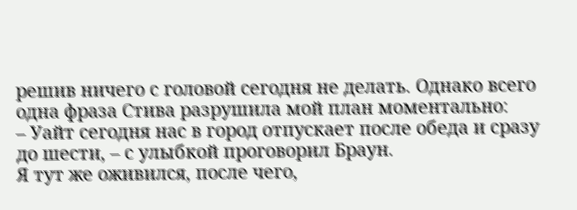решив ничего с головой сегодня не делать. Однако всего одна фраза Стива разрушила мой план моментально:
– Уайт сегодня нас в город отпускает после обеда и сразу до шести, – с улыбкой проговорил Браун.
Я тут же оживился, после чего,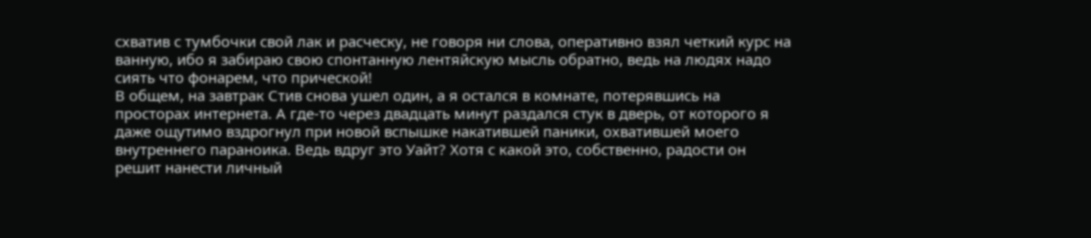схватив с тумбочки свой лак и расческу, не говоря ни слова, оперативно взял четкий курс на ванную, ибо я забираю свою спонтанную лентяйскую мысль обратно, ведь на людях надо сиять что фонарем, что прической!
В общем, на завтрак Стив снова ушел один, а я остался в комнате, потерявшись на просторах интернета. А где-то через двадцать минут раздался стук в дверь, от которого я даже ощутимо вздрогнул при новой вспышке накатившей паники, охватившей моего внутреннего параноика. Ведь вдруг это Уайт? Хотя с какой это, собственно, радости он решит нанести личный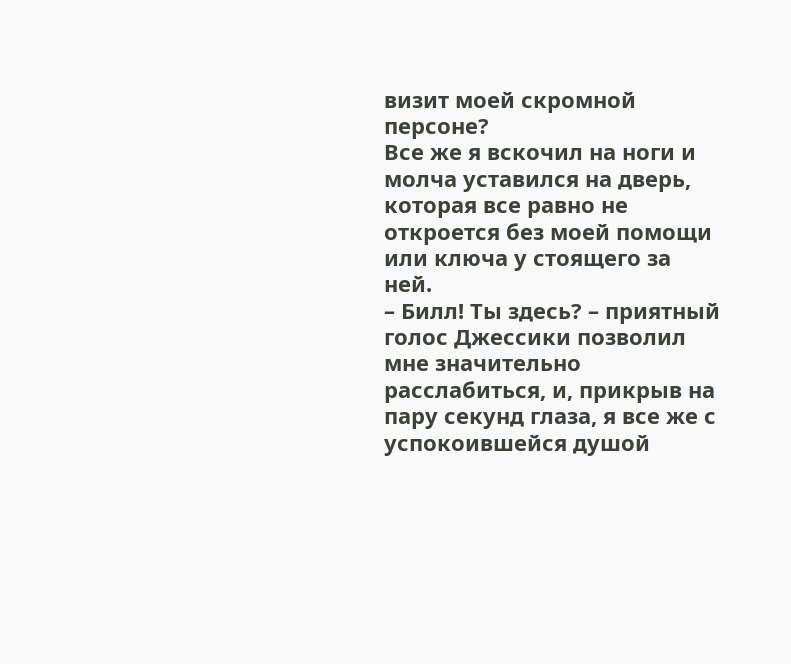визит моей скромной персоне?
Все же я вскочил на ноги и молча уставился на дверь, которая все равно не откроется без моей помощи или ключа у стоящего за ней.
– Билл! Ты здесь? – приятный голос Джессики позволил мне значительно расслабиться, и, прикрыв на пару секунд глаза, я все же с успокоившейся душой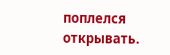поплелся открывать.